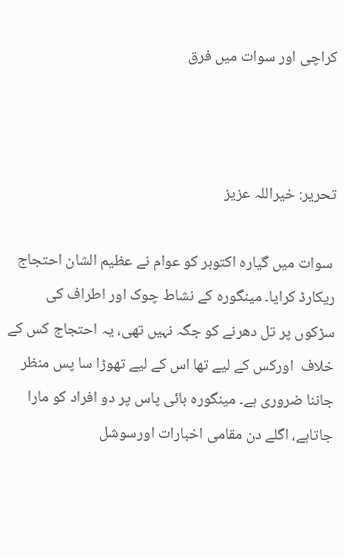کراچی اور سوات میں فرق



تحریر: خیراللہ عزیز

 سوات میں گیارہ اکتوبر کو عوام نے عظیم الشان احتجاج ریکارڈ کرایا۔ مینگورہ کے نشاط چوک اور اطراف کی سڑکوں پر تل دھرنے کو جگہ نہیں تھی، یہ احتجاج کس کے خلاف  اورکس کے لیے تھا اس کے لیے تھوڑا سا پس منظر جاننا ضروری ہے۔ مینگورہ بائی پاس پر دو افراد کو مارا جاتاہے، اگلے دن مقامی اخبارات اورسوشل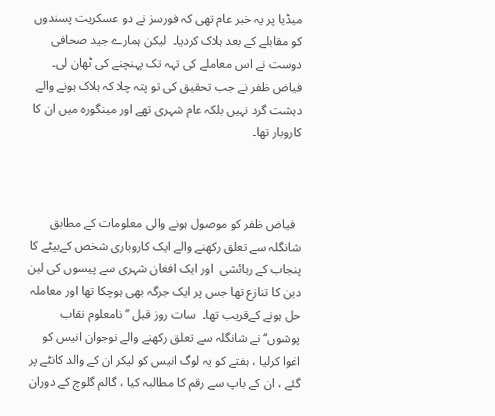میڈیا پر یہ خبر عام تھی کہ فورسز نے دو عسکریت پسندوں کو مقابلے کے بعد ہلاک کردیا۔  لیکن ہمارے جید صحافی دوست نے اس معاملے کی تہہ تک پہنچنے کی ٹھان لی۔  فیاض ظفر نے جب تحقیق کی تو پتہ چلا کہ ہلاک ہونے والے دہشت گرد نہیں بلکہ عام شہری تھے اور مینگورہ میں ان کا کاروبار تھا۔



  فیاض ظفر کو موصول ہونے والی معلومات کے مطابق  شانگلہ سے تعلق رکھنے والے ایک کاروباری شخص کےبیٹے کا پنجاب کے رہائشی  اور ایک افغان شہری سے پیسوں کی لین دین کا تنازع تھا جس پر ایک جرگہ بھی ہوچکا تھا اور معاملہ حل ہونے کےقریب تھا۔  سات روز قبل ’’نامعلوم نقاب پوشوں‘‘ نے شانگلہ سے تعلق رکھنے والے نوجوان انیس کو اغوا کرلیا ، ہفتے کو یہ لوگ انیس کو لیکر ان کے والد کانٹے پر گئے ، ان کے باپ سے رقم کا مطالبہ کیا ، گالم گلوچ کے دوران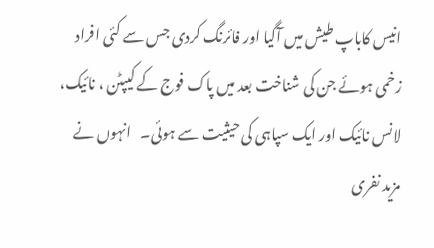انیس کاباپ طیش میں آگیا اور فائرنگ کردی جس سے کئی افراد زخمی ہوئے جن کی شناخت بعد میں پاک فوج کے کیپٹن ، نائیک، لانس نائیک اور ایک سپاہی کی حیثیت سے ہوئی۔   انہوں نے مزید نفری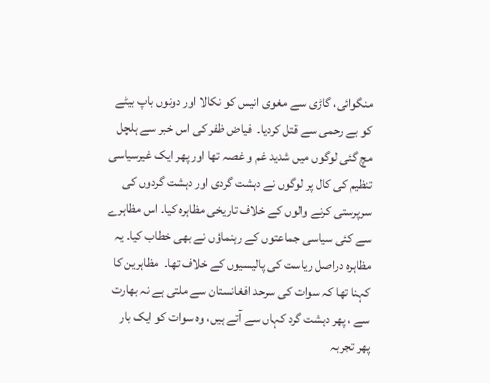منگوائی، گاڑی سے مغوی انیس کو نکالا اور دونوں باپ بیٹے کو بے رحمی سے قتل کردیا۔  فیاض ظفر کی اس خبر سے ہلچل مچ گئی لوگوں میں شدید غم و غصہ تھا اور پھر ایک غیرسیاسی تنظیم کی کال پر لوگوں نے دہشت گردی اور دہشت گردوں کی  سرپرستی کرنے والوں کے خلاف تاریخی مظاہرہ کیا۔ اس مظاہرے سے کئی سیاسی جماعتوں کے رہنماؤں نے بھی خطاب کیا۔ یہ مظاہرہ دراصل ریاست کی پالیسیوں کے خلاف تھا۔  مظاہرین کا کہنا تھا کہ سوات کی سرحد افغانستان سے ملتی ہے نہ بھارت سے ، پھر دہشت گرد کہاں سے آتے ہیں، وہ سوات کو ایک بار پھر تجربہ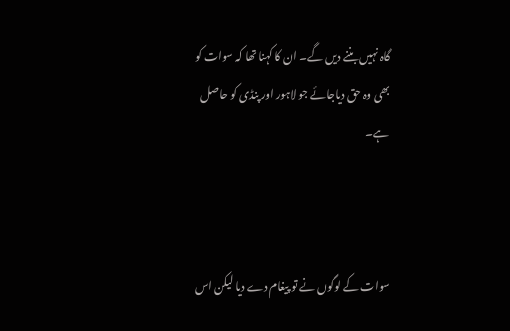گاہ نہیں بننے دیں گے۔ ان کا کہنا تھا کہ سوات کو بھی وہ حق دیاجائے جو لاہور اور پنڈی کو حاصل ہے۔



سوات کے لوگوں نے تو پیغام دے دیا لیکن اس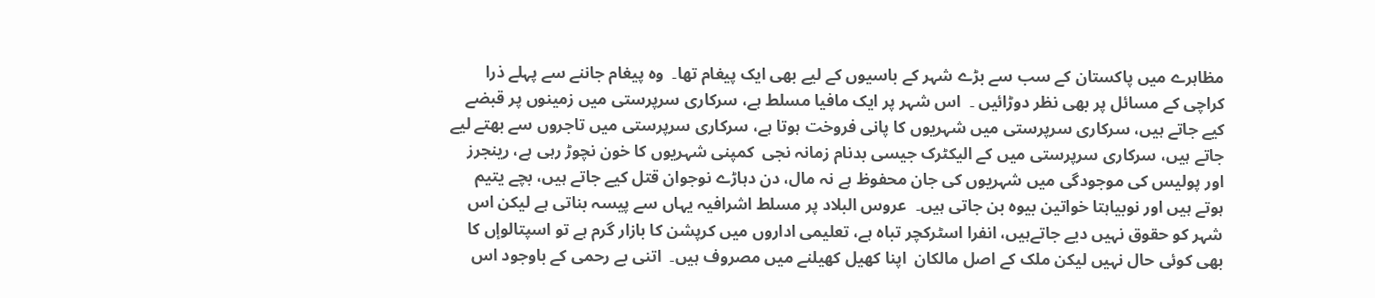مظاہرے میں پاکستان کے سب سے بڑے شہر کے باسیوں کے لیے بھی ایک پیغام تھا۔  وہ پیغام جاننے سے پہلے ذرا کراچی کے مسائل پر بھی نظر دوڑائیں ۔  اس شہر پر ایک مافیا مسلط ہے، سرکاری سرپرستی میں زمینوں پر قبضے کیے جاتے ہیں، سرکاری سرپرستی میں شہریوں کا پانی فروخت ہوتا ہے، سرکاری سرپرستی میں تاجروں سے بھتے لیے جاتے ہیں، سرکاری سرپرستی میں کے الیکٹرک جیسی بدنام زمانہ نجی  کمپنی شہریوں کا خون نچوڑ رہی ہے، رینجرز اور پولیس کی موجودگی میں شہریوں کی جان محفوظ ہے نہ مال، دن دہاڑے نوجوان قتل کیے جاتے ہیں، بچے یتیم ہوتے ہیں اور نوبیاہتا خواتین بیوہ بن جاتی ہیں۔  عروس البلاد پر مسلط اشرافیہ یہاں سے پیسہ بناتی ہے لیکن اس شہر کو حقوق نہیں دیے جاتےہیں، انفرا اسٹرکچر تباہ ہے، تعلیمی اداروں میں کرپشن کا بازار گرم ہے تو اسپتالوإں کا بھی کوئی حال نہیں لیکن ملک کے اصل مالکان  اپنا کھیل کھیلنے میں مصروف ہیں۔  اتنی بے رحمی کے باوجود اس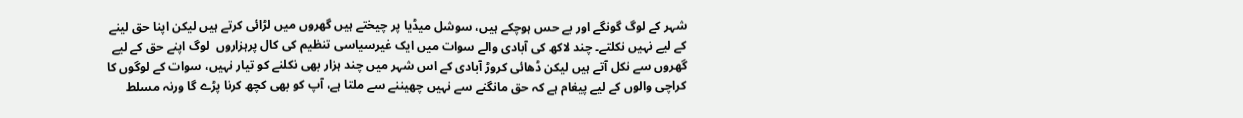شہر کے لوگ گونگے اور بے حس ہوچکے ہیں، سوشل میڈیا پر چیختے ہیں گھروں میں لڑائی کرتے ہیں لیکن اپنا حق لینے کے لیے نہیں نکلتے۔ چند لاکھ کی آبادی والے سوات میں ایک غیرسیاسی تنظیم کی کال پرہزاروں  لوگ اپنے حق کے لیے گھروں سے نکل آتے ہیں لیکن ڈھائی کروڑ آبادی کے اس شہر میں چند ہزار بھی نکلنے کو تیار نہیں، سوات کے لوگوں کا کراچی والوں کے لیے پیغام ہے کہ حق مانگنے سے نہیں چھیننے سے ملتا ہے، آپ کو بھی کچھ کرنا پڑے گا ورنہ مسلط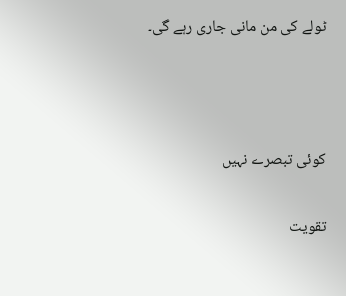ٹولے کی من مانی جاری رہے گی۔



کوئی تبصرے نہیں

تقویت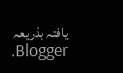یافتہ بذریعہ Blogger.